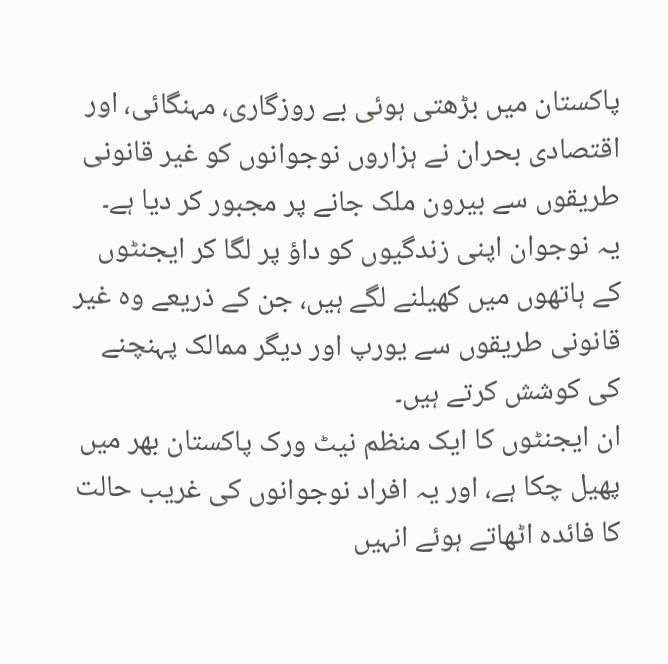پاکستان میں بڑھتی ہوئی بے روزگاری، مہنگائی، اور اقتصادی بحران نے ہزاروں نوجوانوں کو غیر قانونی طریقوں سے بیرون ملک جانے پر مجبور کر دیا ہے۔
یہ نوجوان اپنی زندگیوں کو داؤ پر لگا کر ایجنٹوں کے ہاتھوں میں کھیلنے لگے ہیں، جن کے ذریعے وہ غیر قانونی طریقوں سے یورپ اور دیگر ممالک پہنچنے کی کوشش کرتے ہیں۔
ان ایجنٹوں کا ایک منظم نیٹ ورک پاکستان بھر میں پھیل چکا ہے، اور یہ افراد نوجوانوں کی غریب حالت کا فائدہ اٹھاتے ہوئے انہیں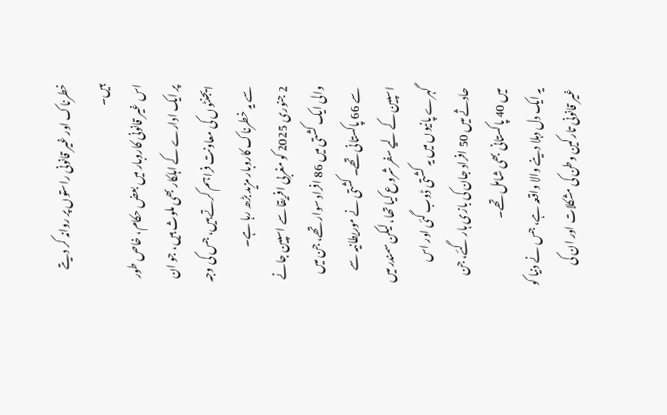خطرناک اور غیر قانونی راستوں پر روانہ کر دیتے ہیں۔
اس غیر قانونی کاروبار میں بعض حکام، خاص طور پر ایک ادارے کے اہلکار بھی ملوث ہیں، جو ان ایجنٹوں کی معاونت فراہم کرتے ہیں، جس کی وجہ سے یہ خطرناک کاروبار مزید بڑھ رہا ہے۔
2 جنوری 2025 کو مغربی افریقا سے اسپین جانے والی ایک کشتی میں 86 افراد سوار تھے، جن میں سے 66 پاکستانی تھے۔ کشتی نے موریطانیہ سے اسپین کے لیے سفر شروع کیا تھا، لیکن سمندر میں گہرے پانیوں میں یہ کشتی ڈوب گئی اور اس حادثے میں 50 افراد جان کی بازی ہار گئے، جن میں 40 پاکستانی بھی شامل تھے۔
یہ ایک دل دہلا دینے والا واقعہ ہے، جس نے دنیا کو غیر قانونی تارکین وطن کی مشکلات اور ان کی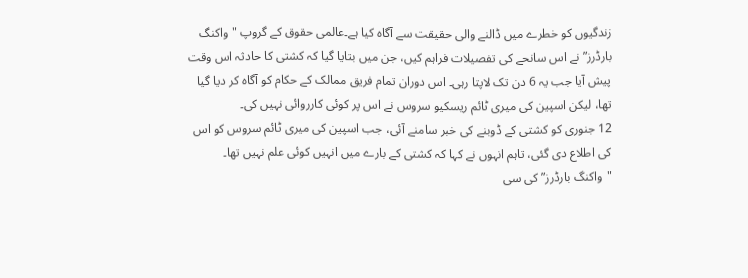زندگیوں کو خطرے میں ڈالنے والی حقیقت سے آگاہ کیا ہے۔عالمی حقوق کے گروپ "واکنگ بارڈرز” نے اس سانحے کی تفصیلات فراہم کیں، جن میں بتایا گیا کہ کشتی کا حادثہ اس وقت پیش آیا جب یہ 6 دن تک لاپتا رہی۔ اس دوران تمام فریق ممالک کے حکام کو آگاہ کر دیا گیا تھا، لیکن اسپین کی میری ٹائم ریسکیو سروس نے اس پر کوئی کارروائی نہیں کی۔
12 جنوری کو کشتی کے ڈوبنے کی خبر سامنے آئی، جب اسپین کی میری ٹائم سروس کو اس کی اطلاع دی گئی، تاہم انہوں نے کہا کہ کشتی کے بارے میں انہیں کوئی علم نہیں تھا۔
"واکنگ بارڈرز” کی سی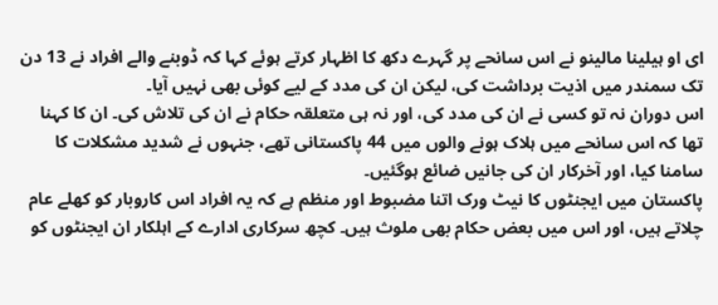ای او ہیلینا مالینو نے اس سانحے پر گہرے دکھ کا اظہار کرتے ہوئے کہا کہ ڈوبنے والے افراد نے 13 دن تک سمندر میں اذیت برداشت کی، لیکن ان کی مدد کے لیے کوئی بھی نہیں آیا۔
اس دوران نہ تو کسی نے ان کی مدد کی، اور نہ ہی متعلقہ حکام نے ان کی تلاش کی۔ ان کا کہنا تھا کہ اس سانحے میں ہلاک ہونے والوں میں 44 پاکستانی تھے، جنہوں نے شدید مشکلات کا سامنا کیا، اور آخرکار ان کی جانیں ضائع ہوگئیں۔
پاکستان میں ایجنٹوں کا نیٹ ورک اتنا مضبوط اور منظم ہے کہ یہ افراد اس کاروبار کو کھلے عام چلاتے ہیں، اور اس میں بعض حکام بھی ملوث ہیں۔ کچھ سرکاری ادارے کے اہلکار ان ایجنٹوں کو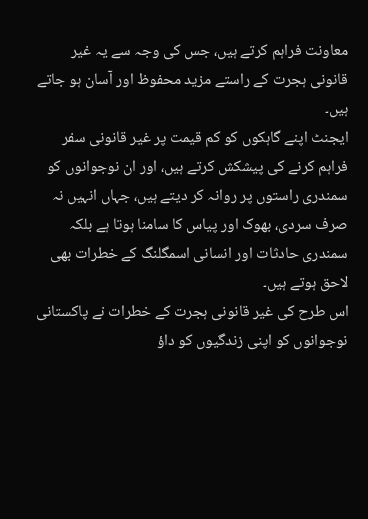معاونت فراہم کرتے ہیں، جس کی وجہ سے یہ غیر قانونی ہجرت کے راستے مزید محفوظ اور آسان ہو جاتے ہیں۔
ایجنٹ اپنے گاہکوں کو کم قیمت پر غیر قانونی سفر فراہم کرنے کی پیشکش کرتے ہیں، اور ان نوجوانوں کو سمندری راستوں پر روانہ کر دیتے ہیں، جہاں انہیں نہ صرف سردی، بھوک اور پیاس کا سامنا ہوتا ہے بلکہ سمندری حادثات اور انسانی اسمگلنگ کے خطرات بھی لاحق ہوتے ہیں۔
اس طرح کی غیر قانونی ہجرت کے خطرات نے پاکستانی نوجوانوں کو اپنی زندگیوں کو داؤ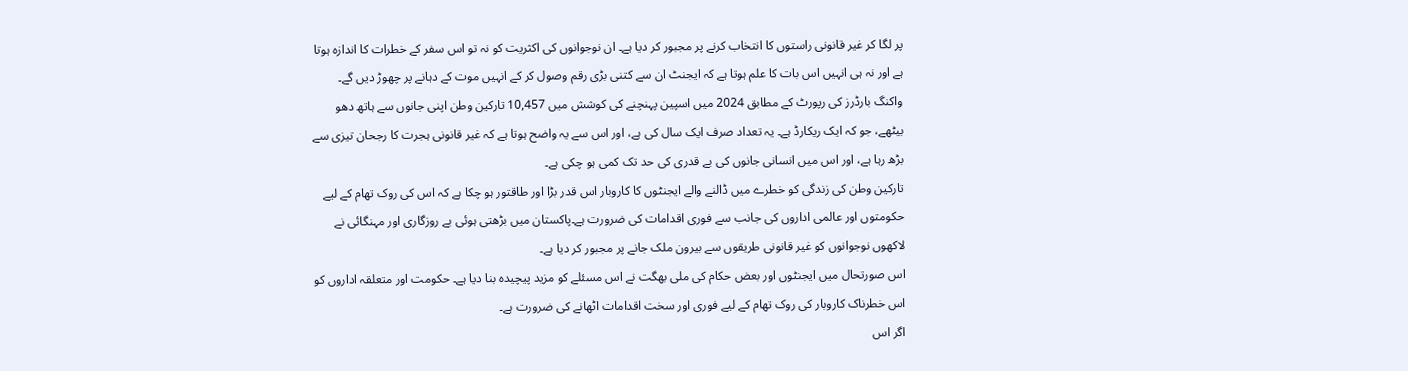پر لگا کر غیر قانونی راستوں کا انتخاب کرنے پر مجبور کر دیا ہے۔ ان نوجوانوں کی اکثریت کو نہ تو اس سفر کے خطرات کا اندازہ ہوتا ہے اور نہ ہی انہیں اس بات کا علم ہوتا ہے کہ ایجنٹ ان سے کتنی بڑی رقم وصول کر کے انہیں موت کے دہانے پر چھوڑ دیں گے۔
واکنگ بارڈرز کی رپورٹ کے مطابق 2024 میں اسپین پہنچنے کی کوشش میں 10,457 تارکین وطن اپنی جانوں سے ہاتھ دھو بیٹھے، جو کہ ایک ریکارڈ ہے۔ یہ تعداد صرف ایک سال کی ہے، اور اس سے یہ واضح ہوتا ہے کہ غیر قانونی ہجرت کا رجحان تیزی سے بڑھ رہا ہے، اور اس میں انسانی جانوں کی بے قدری کی حد تک کمی ہو چکی ہے۔
تارکین وطن کی زندگی کو خطرے میں ڈالنے والے ایجنٹوں کا کاروبار اس قدر بڑا اور طاقتور ہو چکا ہے کہ اس کی روک تھام کے لیے حکومتوں اور عالمی اداروں کی جانب سے فوری اقدامات کی ضرورت ہے۔پاکستان میں بڑھتی ہوئی بے روزگاری اور مہنگائی نے لاکھوں نوجوانوں کو غیر قانونی طریقوں سے بیرون ملک جانے پر مجبور کر دیا ہے۔
اس صورتحال میں ایجنٹوں اور بعض حکام کی ملی بھگت نے اس مسئلے کو مزید پیچیدہ بنا دیا ہے۔ حکومت اور متعلقہ اداروں کو اس خطرناک کاروبار کی روک تھام کے لیے فوری اور سخت اقدامات اٹھانے کی ضرورت ہے۔
اگر اس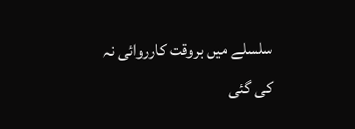سلسلے میں بروقت کارروائی نہ کی گئی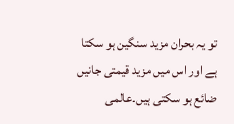تو یہ بحران مزید سنگین ہو سکتا ہے اور اس میں مزید قیمتی جانیں ضائع ہو سکتی ہیں۔عالمی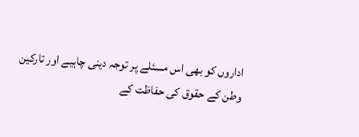اداروں کو بھی اس مسئلے پر توجہ دینی چاہیے اور تارکین وطن کے حقوق کی حفاظت کے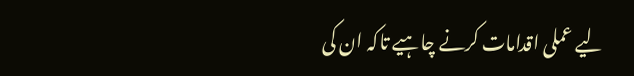لیے عملی اقدامات کرنے چاہیے تاکہ ان کی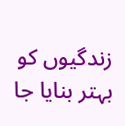زندگیوں کو بہتر بنایا جا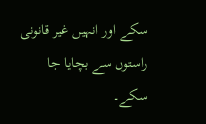سکے اور انہیں غیر قانونی راستوں سے بچایا جا سکے۔